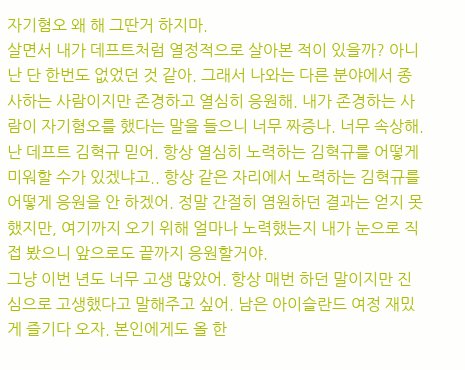자기혐오 왜 해 그딴거 하지마.
살면서 내가 데프트처럼 열정적으로 살아본 적이 있을까? 아니 난 단 한번도 없었던 것 같아. 그래서 나와는 다른 분야에서 종사하는 사람이지만 존경하고 열심히 응원해. 내가 존경하는 사람이 자기혐오를 했다는 말을 들으니 너무 짜증나. 너무 속상해.
난 데프트 김혁규 믿어. 항상 열심히 노력하는 김혁규를 어떻게 미워할 수가 있겠냐고.. 항상 같은 자리에서 노력하는 김혁규를 어떻게 응원을 안 하겠어. 정말 간절히 염원하던 결과는 얻지 못했지만, 여기까지 오기 위해 얼마나 노력했는지 내가 눈으로 직접 봤으니 앞으로도 끝까지 응원할거야.
그냥 이번 년도 너무 고생 많았어. 항상 매번 하던 말이지만 진심으로 고생했다고 말해주고 싶어. 남은 아이슬란드 여정 재밌게 즐기다 오자. 본인에게도 올 한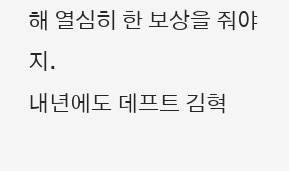해 열심히 한 보상을 줘야지.
내년에도 데프트 김혁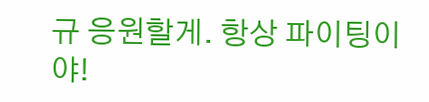규 응원할게. 항상 파이팅이야!